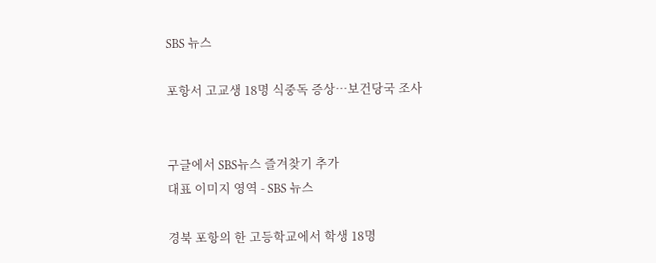SBS 뉴스

포항서 고교생 18명 식중독 증상…보건당국 조사


구글에서 SBS뉴스 즐겨찾기 추가
대표 이미지 영역 - SBS 뉴스

경북 포항의 한 고등학교에서 학생 18명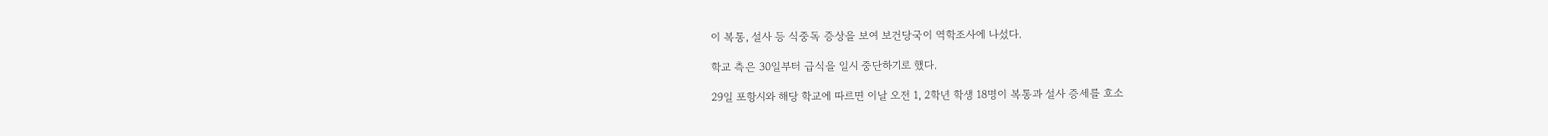이 복통, 설사 등 식중독 증상을 보여 보건당국이 역학조사에 나섰다.

학교 측은 30일부터 급식을 일시 중단하기로 했다.

29일 포항시와 해당 학교에 따르면 이날 오전 1, 2학년 학생 18명이 복통과 설사 증세를 호소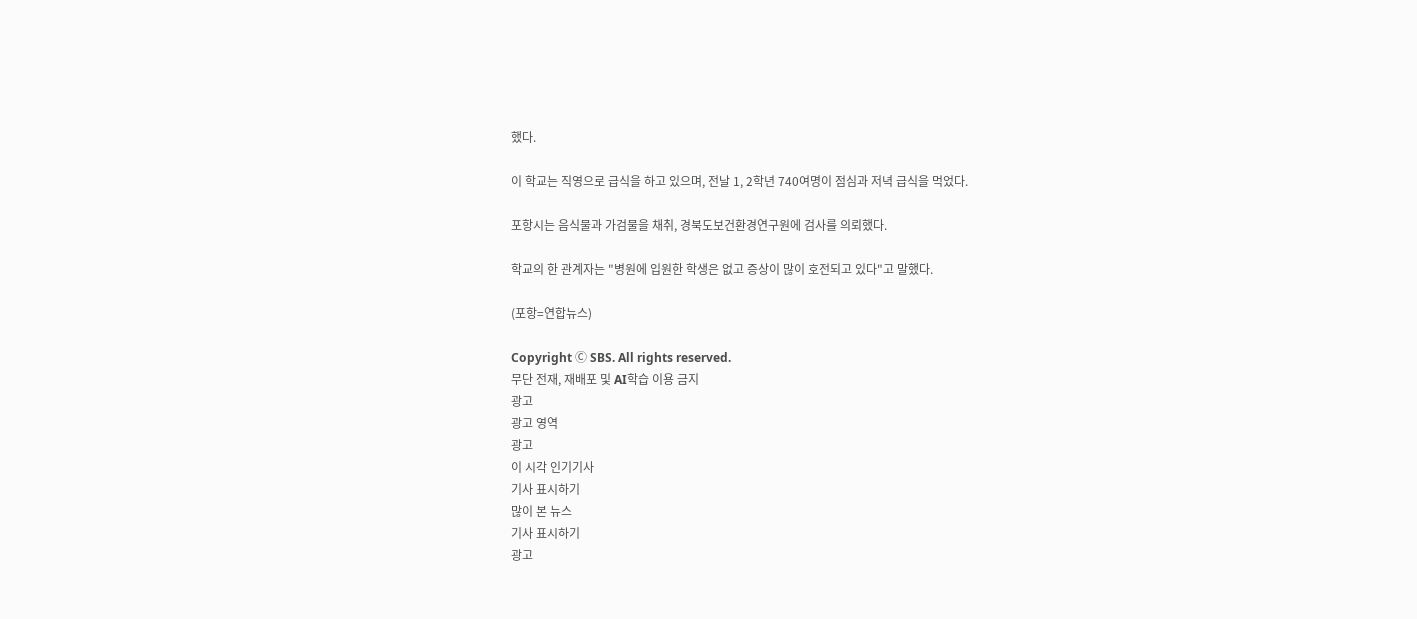했다.

이 학교는 직영으로 급식을 하고 있으며, 전날 1, 2학년 740여명이 점심과 저녁 급식을 먹었다.

포항시는 음식물과 가검물을 채취, 경북도보건환경연구원에 검사를 의뢰했다.

학교의 한 관계자는 "병원에 입원한 학생은 없고 증상이 많이 호전되고 있다"고 말했다.

(포항=연합뉴스)

Copyright Ⓒ SBS. All rights reserved.
무단 전재, 재배포 및 AI학습 이용 금지
광고
광고 영역
광고
이 시각 인기기사
기사 표시하기
많이 본 뉴스
기사 표시하기
광고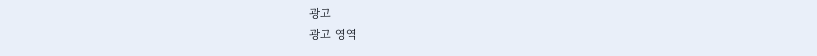광고
광고 영역